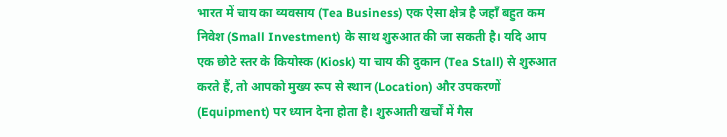भारत में चाय का व्यवसाय (Tea Business) एक ऐसा क्षेत्र है जहाँ बहुत कम निवेश (Small Investment) के साथ शुरुआत की जा सकती है। यदि आप एक छोटे स्तर के कियोस्क (Kiosk) या चाय की दुकान (Tea Stall) से शुरुआत करते हैं, तो आपको मुख्य रूप से स्थान (Location) और उपकरणों (Equipment) पर ध्यान देना होता है। शुरुआती खर्चों में गैस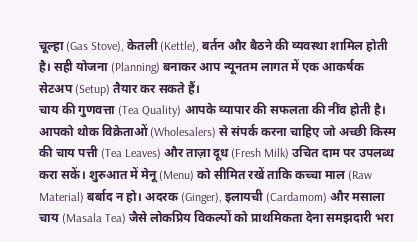चूल्हा (Gas Stove), केतली (Kettle), बर्तन और बैठने की व्यवस्था शामिल होती है। सही योजना (Planning) बनाकर आप न्यूनतम लागत में एक आकर्षक सेटअप (Setup) तैयार कर सकते हैं।
चाय की गुणवत्ता (Tea Quality) आपके व्यापार की सफलता की नींव होती है। आपको थोक विक्रेताओं (Wholesalers) से संपर्क करना चाहिए जो अच्छी किस्म की चाय पत्ती (Tea Leaves) और ताज़ा दूध (Fresh Milk) उचित दाम पर उपलब्ध करा सकें। शुरुआत में मेनू (Menu) को सीमित रखें ताकि कच्चा माल (Raw Material) बर्बाद न हो। अदरक (Ginger), इलायची (Cardamom) और मसाला चाय (Masala Tea) जैसे लोकप्रिय विकल्पों को प्राथमिकता देना समझदारी भरा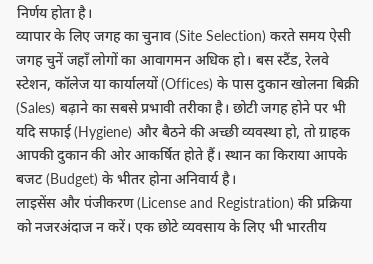निर्णय होता है।
व्यापार के लिए जगह का चुनाव (Site Selection) करते समय ऐसी जगह चुनें जहाँ लोगों का आवागमन अधिक हो। बस स्टैंड, रेलवे स्टेशन, कॉलेज या कार्यालयों (Offices) के पास दुकान खोलना बिक्री (Sales) बढ़ाने का सबसे प्रभावी तरीका है। छोटी जगह होने पर भी यदि सफाई (Hygiene) और बैठने की अच्छी व्यवस्था हो, तो ग्राहक आपकी दुकान की ओर आकर्षित होते हैं। स्थान का किराया आपके बजट (Budget) के भीतर होना अनिवार्य है।
लाइसेंस और पंजीकरण (License and Registration) की प्रक्रिया को नजरअंदाज न करें। एक छोटे व्यवसाय के लिए भी भारतीय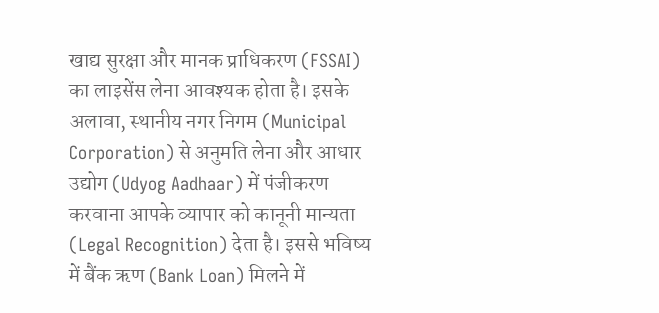खाद्य सुरक्षा और मानक प्राधिकरण (FSSAI) का लाइसेंस लेना आवश्यक होता है। इसके अलावा, स्थानीय नगर निगम (Municipal Corporation) से अनुमति लेना और आधार उद्योग (Udyog Aadhaar) में पंजीकरण करवाना आपके व्यापार को कानूनी मान्यता (Legal Recognition) देता है। इससे भविष्य में बैंक ऋण (Bank Loan) मिलने में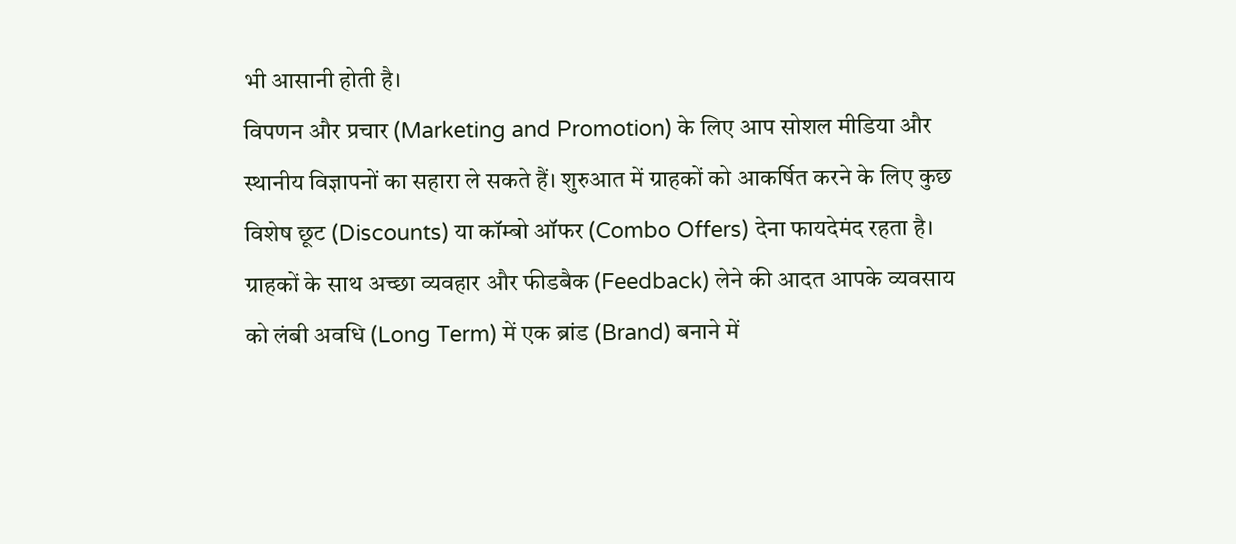भी आसानी होती है।
विपणन और प्रचार (Marketing and Promotion) के लिए आप सोशल मीडिया और स्थानीय विज्ञापनों का सहारा ले सकते हैं। शुरुआत में ग्राहकों को आकर्षित करने के लिए कुछ विशेष छूट (Discounts) या कॉम्बो ऑफर (Combo Offers) देना फायदेमंद रहता है। ग्राहकों के साथ अच्छा व्यवहार और फीडबैक (Feedback) लेने की आदत आपके व्यवसाय को लंबी अवधि (Long Term) में एक ब्रांड (Brand) बनाने में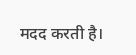मदद करती है।